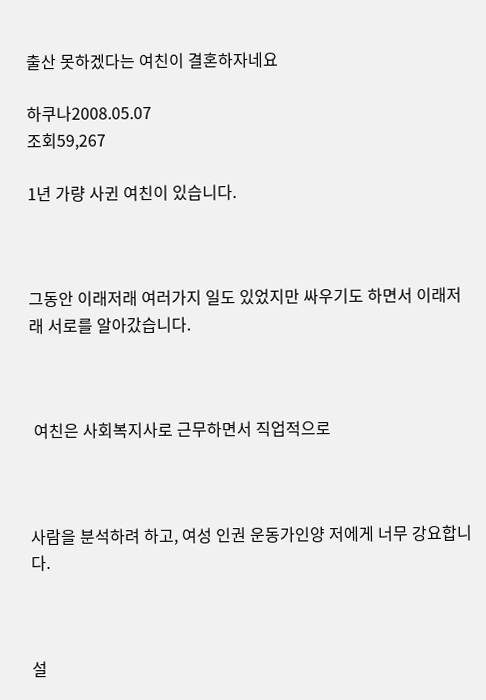출산 못하겠다는 여친이 결혼하자네요

하쿠나2008.05.07
조회59,267

1년 가량 사귄 여친이 있습니다.



그동안 이래저래 여러가지 일도 있었지만 싸우기도 하면서 이래저래 서로를 알아갔습니다.



 여친은 사회복지사로 근무하면서 직업적으로



사람을 분석하려 하고, 여성 인권 운동가인양 저에게 너무 강요합니다.



설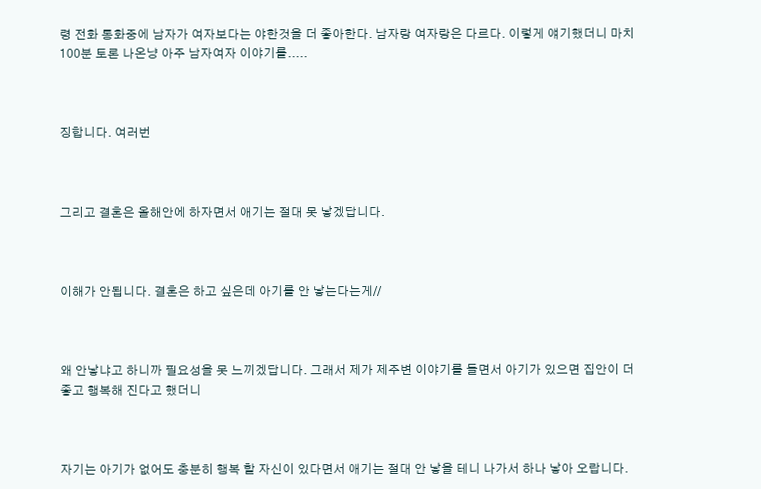령 전화 통화중에 남자가 여자보다는 야한것을 더 좋아한다. 남자랑 여자랑은 다르다. 이렇게 얘기했더니 마치 100분 토론 나온냥 아주 남자여자 이야기를.....



징합니다. 여러번



그리고 결혼은 올해안에 하자면서 애기는 절대 못 낳겠답니다.



이해가 안됩니다. 결혼은 하고 싶은데 아기를 안 낳는다는게//



왜 안낳냐고 하니까 필요성을 못 느끼겠답니다. 그래서 제가 제주변 이야기를 들면서 아기가 있으면 집안이 더 좋고 행복해 진다고 했더니



자기는 아기가 없어도 충분히 행복 할 자신이 있다면서 애기는 절대 안 낳을 테니 나가서 하나 낳아 오랍니다.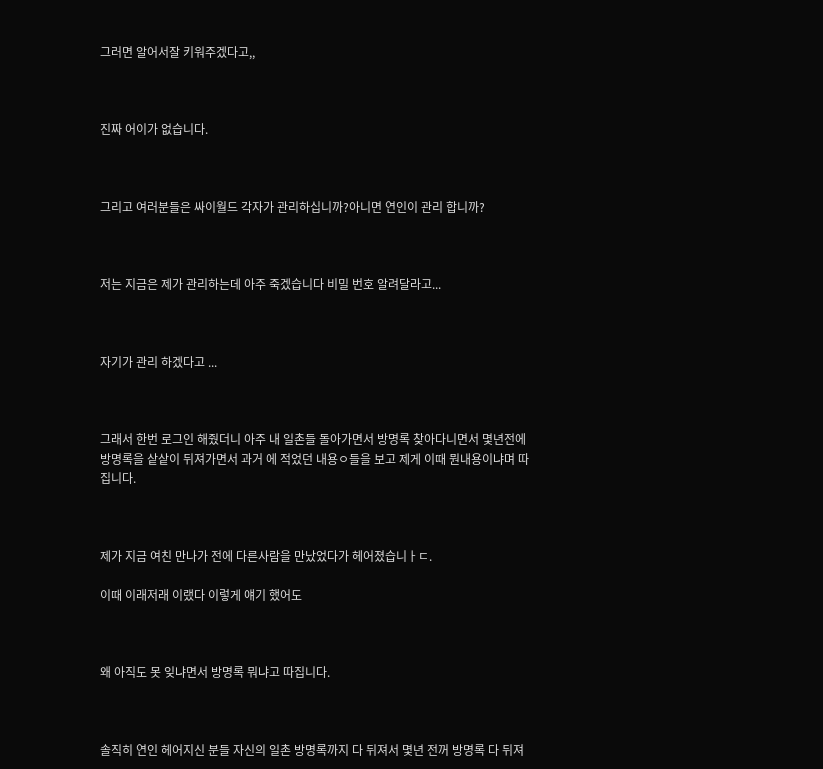그러면 알어서잘 키워주겠다고,,



진짜 어이가 없습니다.



그리고 여러분들은 싸이월드 각자가 관리하십니까?아니면 연인이 관리 합니까?



저는 지금은 제가 관리하는데 아주 죽겠습니다 비밀 번호 알려달라고...



자기가 관리 하겠다고 ...



그래서 한번 로그인 해줬더니 아주 내 일촌들 돌아가면서 방명록 찾아다니면서 몇년전에 방명록을 샅샅이 뒤져가면서 과거 에 적었던 내용ㅇ들을 보고 제게 이때 뭔내용이냐며 따집니다.



제가 지금 여친 만나가 전에 다른사람을 만났었다가 헤어졌습니ㅏㄷ.

이때 이래저래 이랬다 이렇게 얘기 했어도



왜 아직도 못 잊냐면서 방명록 뭐냐고 따집니다.



솔직히 연인 헤어지신 분들 자신의 일촌 방명록까지 다 뒤져서 몇년 전꺼 방명록 다 뒤져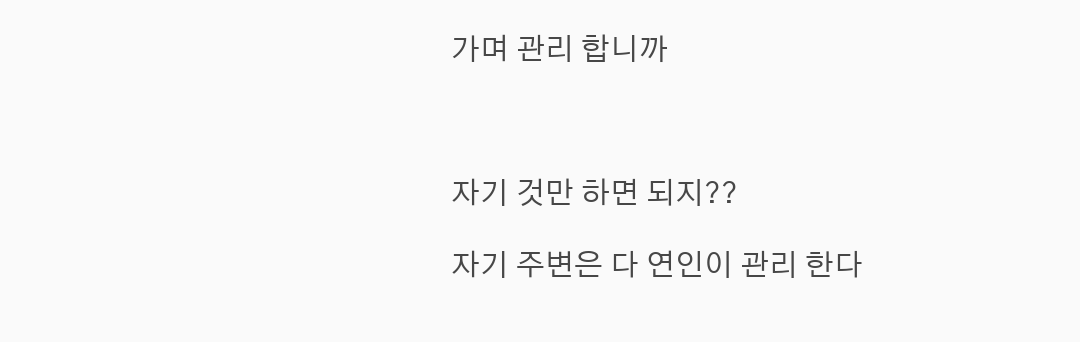가며 관리 합니까



자기 것만 하면 되지??

자기 주변은 다 연인이 관리 한다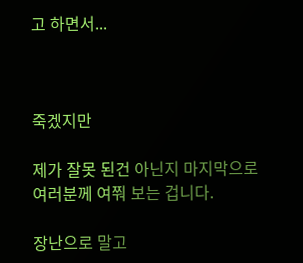고 하면서...



죽겠지만

제가 잘못 된건 아닌지 마지막으로 여러분께 여쭤 보는 겁니다.

장난으로 말고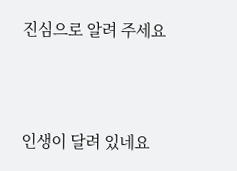진심으로 알려 주세요



인생이 달려 있네요